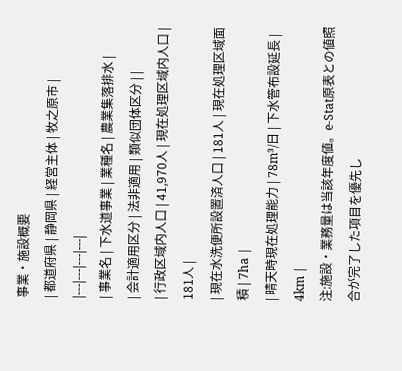事業・施設概要
| 都道府県 | 静岡県 | 経営主体 | 牧之原市 |
|---|---|---|---|
| 事業名 | 下水道事業 | 業種名 | 農業集落排水 |
| 会計適用区分 | 法非適用 | 類似団体区分 | |
| 行政区域内人口 | 41,970人 | 現在処理区域内人口 | 181人 |
| 現在水洗便所設置済人口 | 181人 | 現在処理区域面積 | 7ha |
| 晴天時現在処理能力 | 78m³/日 | 下水管布設延長 | 4km |
注:施設・業務量は当該年度値。e-Stat原表との値照合が完了した項目を優先し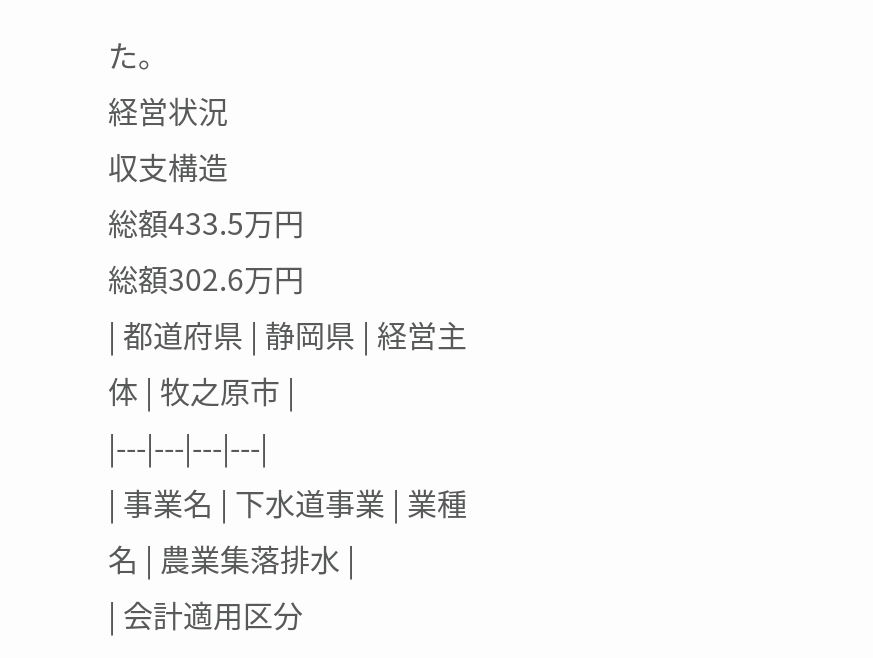た。
経営状況
収支構造
総額433.5万円
総額302.6万円
| 都道府県 | 静岡県 | 経営主体 | 牧之原市 |
|---|---|---|---|
| 事業名 | 下水道事業 | 業種名 | 農業集落排水 |
| 会計適用区分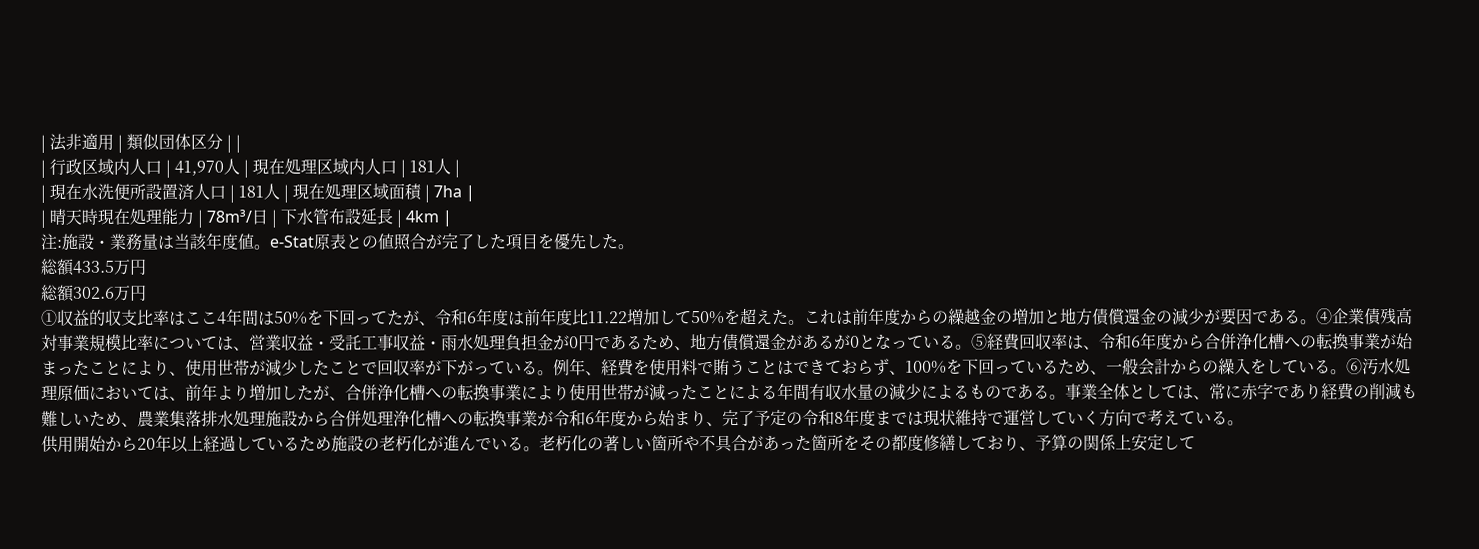| 法非適用 | 類似団体区分 | |
| 行政区域内人口 | 41,970人 | 現在処理区域内人口 | 181人 |
| 現在水洗便所設置済人口 | 181人 | 現在処理区域面積 | 7ha |
| 晴天時現在処理能力 | 78m³/日 | 下水管布設延長 | 4km |
注:施設・業務量は当該年度値。e-Stat原表との値照合が完了した項目を優先した。
総額433.5万円
総額302.6万円
①収益的収支比率はここ4年間は50%を下回ってたが、令和6年度は前年度比11.22増加して50%を超えた。これは前年度からの繰越金の増加と地方債償還金の減少が要因である。④企業債残高対事業規模比率については、営業収益・受託工事収益・雨水処理負担金が0円であるため、地方債償還金があるが0となっている。⑤経費回収率は、令和6年度から合併浄化槽への転換事業が始まったことにより、使用世帯が減少したことで回収率が下がっている。例年、経費を使用料で賄うことはできておらず、100%を下回っているため、一般会計からの繰入をしている。⑥汚水処理原価においては、前年より増加したが、合併浄化槽への転換事業により使用世帯が減ったことによる年間有収水量の減少によるものである。事業全体としては、常に赤字であり経費の削減も難しいため、農業集落排水処理施設から合併処理浄化槽への転換事業が令和6年度から始まり、完了予定の令和8年度までは現状維持で運営していく方向で考えている。
供用開始から20年以上経過しているため施設の老朽化が進んでいる。老朽化の著しい箇所や不具合があった箇所をその都度修繕しており、予算の関係上安定して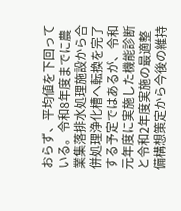おらず、平均値を下回っている。令和8年度までに農業集落排水処理施設から合併処理浄化槽へ転換を完了する予定ではあるが、令和元年度に実施した機能診断と令和2年度実施の最適整備構想策定から今後の維持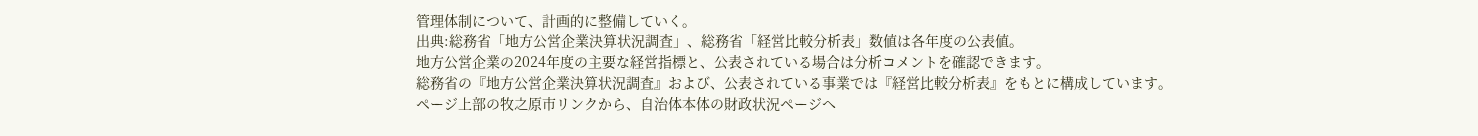管理体制について、計画的に整備していく。
出典:総務省「地方公営企業決算状況調査」、総務省「経営比較分析表」数値は各年度の公表値。
地方公営企業の2024年度の主要な経営指標と、公表されている場合は分析コメントを確認できます。
総務省の『地方公営企業決算状況調査』および、公表されている事業では『経営比較分析表』をもとに構成しています。
ページ上部の牧之原市リンクから、自治体本体の財政状況ページへ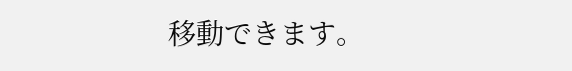移動できます。